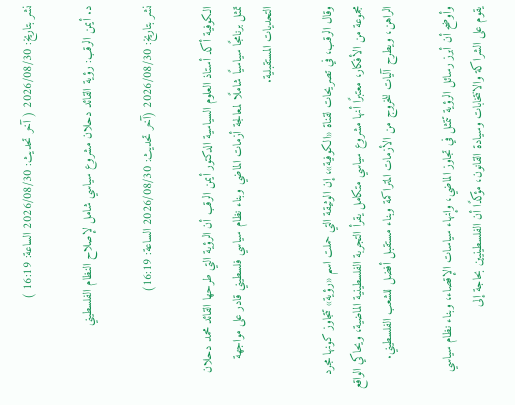نشر بتاريخ: 2026/08/30 ( آخر تحديث: 2026/08/30 الساعة: 16:19 )

د. أيمن الرقب: رؤية القائد دحلان مشروع سياسي شامل لإصلاح النظام الفلسطيني

نشر بتاريخ: 2026/08/30 (آخر تحديث: 2026/08/30 الساعة: 16:19)

الكوفية أكد أستاذ العلوم السياسية الدكتور أيمن الرقب أن الرؤية التي طرحها القائد محمد دحلان تمثل برنامجًا سياسيًا شاملًا لمعالجة أزمات الماضي وبناء نظام سياسي فلسطيني قادر على مواجهة التحديات المستقبلية.

وقال الرقب، في تصريحات لقناة «الكوفية»، إن الوثيقة التي حملت اسم «رؤية» تتجاوز كونها مجرد مجموعة من الأفكار، معتبرًا أنها مشروع سياسي متكامل يقرأ التجربة الفلسطينية الماضية، ويحاكي الواقع الراهن، ويطرح آليات للخروج من الأزمات المتراكمة وبناء مستقبل أفضل للشعب الفلسطيني.

وأوضح أن أبرز رسائل الرؤية تتمثل في تجاوز الماضي، وإنهاء سياسات الإقصاء، وبناء نظام سياسي يقوم على الشراكة والانتخابات وسيادة القانون، مؤكدًا أن الفلسطينيين بحاجة إلى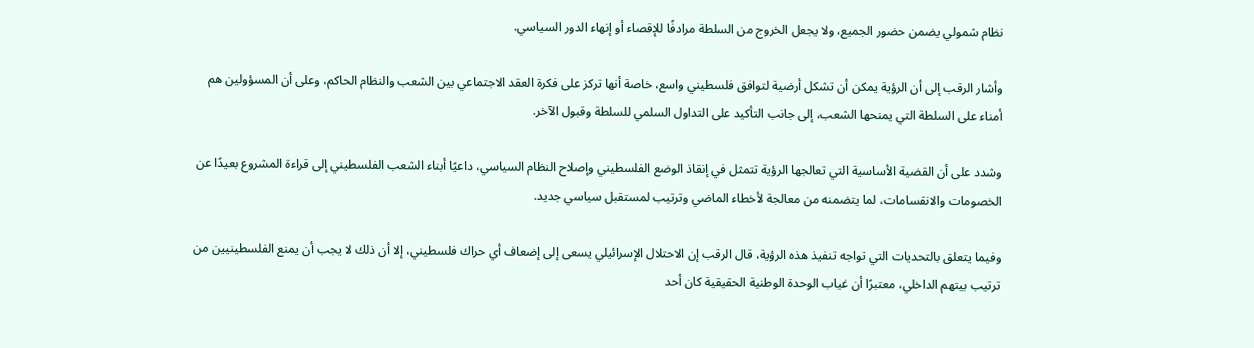نظام شمولي يضمن حضور الجميع، ولا يجعل الخروج من السلطة مرادفًا للإقصاء أو إنهاء الدور السياسي.

وأشار الرقب إلى أن الرؤية يمكن أن تشكل أرضية لتوافق فلسطيني واسع، خاصة أنها تركز على فكرة العقد الاجتماعي بين الشعب والنظام الحاكم، وعلى أن المسؤولين هم أمناء على السلطة التي يمنحها الشعب، إلى جانب التأكيد على التداول السلمي للسلطة وقبول الآخر.

وشدد على أن القضية الأساسية التي تعالجها الرؤية تتمثل في إنقاذ الوضع الفلسطيني وإصلاح النظام السياسي، داعيًا أبناء الشعب الفلسطيني إلى قراءة المشروع بعيدًا عن الخصومات والانقسامات، لما يتضمنه من معالجة لأخطاء الماضي وترتيب لمستقبل سياسي جديد.

وفيما يتعلق بالتحديات التي تواجه تنفيذ هذه الرؤية، قال الرقب إن الاحتلال الإسرائيلي يسعى إلى إضعاف أي حراك فلسطيني، إلا أن ذلك لا يجب أن يمنع الفلسطينيين من ترتيب بيتهم الداخلي، معتبرًا أن غياب الوحدة الوطنية الحقيقية كان أحد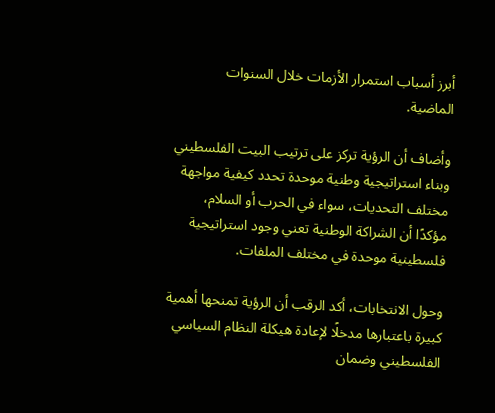أبرز أسباب استمرار الأزمات خلال السنوات الماضية.

وأضاف أن الرؤية تركز على ترتيب البيت الفلسطيني وبناء استراتيجية وطنية موحدة تحدد كيفية مواجهة مختلف التحديات، سواء في الحرب أو السلام، مؤكدًا أن الشراكة الوطنية تعني وجود استراتيجية فلسطينية موحدة في مختلف الملفات.

وحول الانتخابات، أكد الرقب أن الرؤية تمنحها أهمية كبيرة باعتبارها مدخلًا لإعادة هيكلة النظام السياسي الفلسطيني وضمان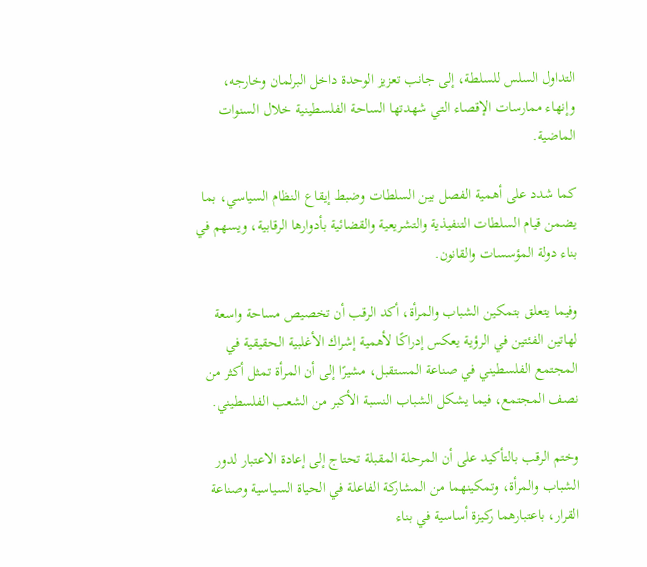التداول السلس للسلطة، إلى جانب تعزيز الوحدة داخل البرلمان وخارجه، وإنهاء ممارسات الإقصاء التي شهدتها الساحة الفلسطينية خلال السنوات الماضية.

كما شدد على أهمية الفصل بين السلطات وضبط إيقاع النظام السياسي، بما يضمن قيام السلطات التنفيذية والتشريعية والقضائية بأدوارها الرقابية، ويسهم في بناء دولة المؤسسات والقانون.

وفيما يتعلق بتمكين الشباب والمرأة، أكد الرقب أن تخصيص مساحة واسعة لهاتين الفئتين في الرؤية يعكس إدراكًا لأهمية إشراك الأغلبية الحقيقية في المجتمع الفلسطيني في صناعة المستقبل، مشيرًا إلى أن المرأة تمثل أكثر من نصف المجتمع، فيما يشكل الشباب النسبة الأكبر من الشعب الفلسطيني.

وختم الرقب بالتأكيد على أن المرحلة المقبلة تحتاج إلى إعادة الاعتبار لدور الشباب والمرأة، وتمكينهما من المشاركة الفاعلة في الحياة السياسية وصناعة القرار، باعتبارهما ركيزة أساسية في بناء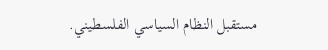مستقبل النظام السياسي الفلسطيني.